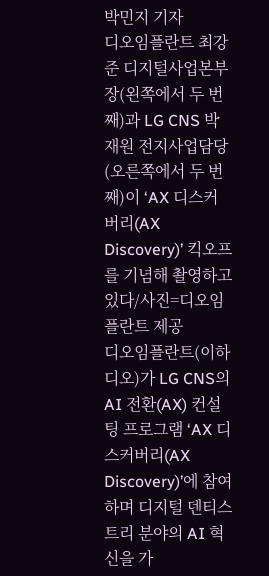박민지 기자
디오임플란트 최강준 디지털사업본부장(왼쪽에서 두 번째)과 LG CNS 박재원 전지사업담당(오른쪽에서 두 번째)이 ‘AX 디스커버리(AX Discovery)’ 킥오프를 기념해 촬영하고 있다/사진=디오임플란트 제공
디오임플란트(이하 디오)가 LG CNS의 AI 전환(AX) 컨설팅 프로그램 ‘AX 디스커버리(AX Discovery)’에 참여하며 디지털 덴티스트리 분야의 AI 혁신을 가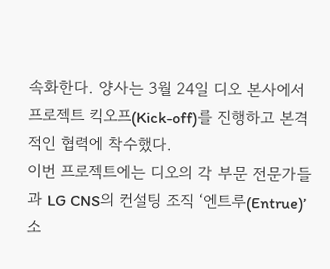속화한다. 양사는 3월 24일 디오 본사에서 프로젝트 킥오프(Kick-off)를 진행하고 본격적인 협력에 착수했다.
이번 프로젝트에는 디오의 각 부문 전문가들과 LG CNS의 컨설팅 조직 ‘엔트루(Entrue)’ 소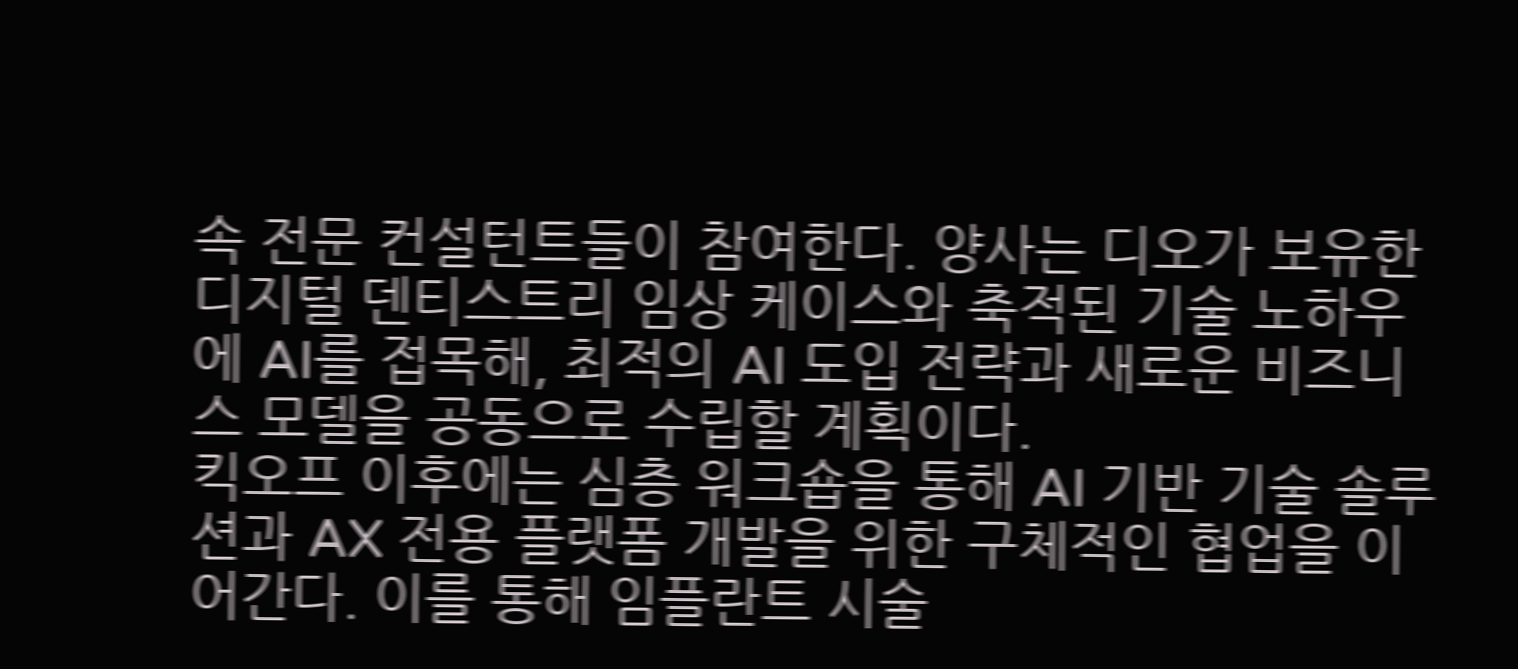속 전문 컨설턴트들이 참여한다. 양사는 디오가 보유한 디지털 덴티스트리 임상 케이스와 축적된 기술 노하우에 AI를 접목해, 최적의 AI 도입 전략과 새로운 비즈니스 모델을 공동으로 수립할 계획이다.
킥오프 이후에는 심층 워크숍을 통해 AI 기반 기술 솔루션과 AX 전용 플랫폼 개발을 위한 구체적인 협업을 이어간다. 이를 통해 임플란트 시술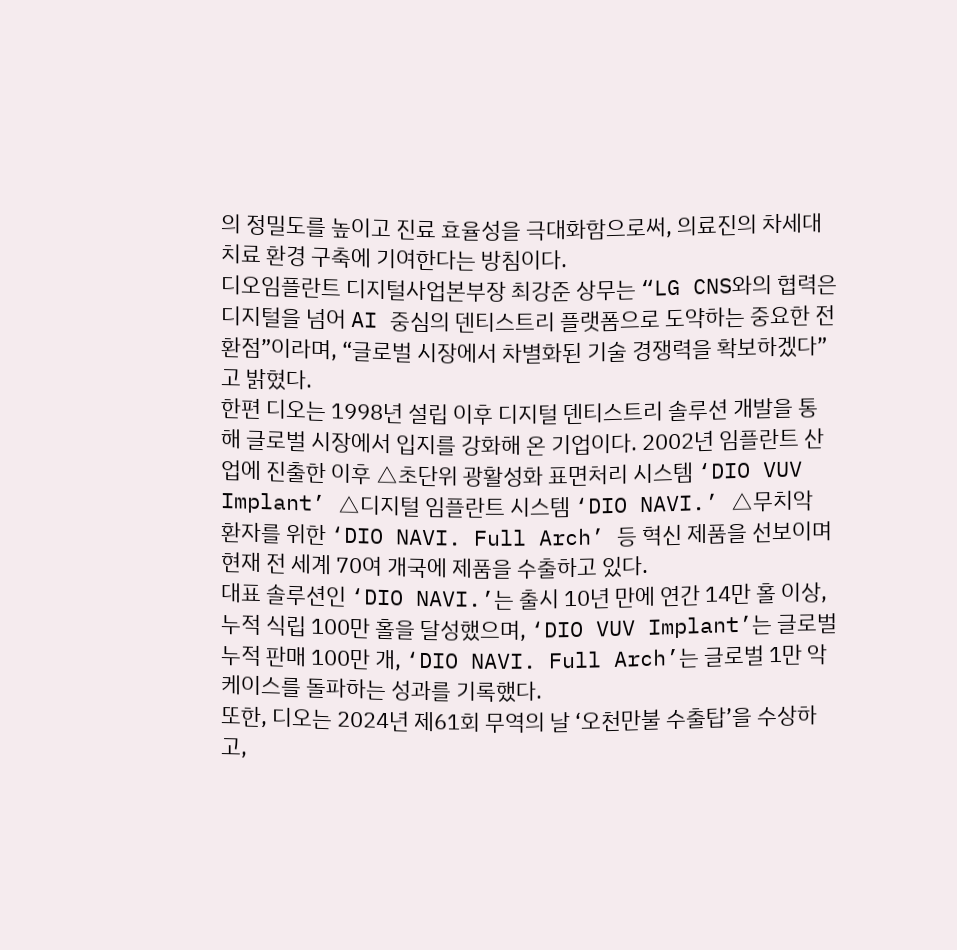의 정밀도를 높이고 진료 효율성을 극대화함으로써, 의료진의 차세대 치료 환경 구축에 기여한다는 방침이다.
디오임플란트 디지털사업본부장 최강준 상무는 “LG CNS와의 협력은 디지털을 넘어 AI 중심의 덴티스트리 플랫폼으로 도약하는 중요한 전환점”이라며, “글로벌 시장에서 차별화된 기술 경쟁력을 확보하겠다”고 밝혔다.
한편 디오는 1998년 설립 이후 디지털 덴티스트리 솔루션 개발을 통해 글로벌 시장에서 입지를 강화해 온 기업이다. 2002년 임플란트 산업에 진출한 이후 △초단위 광활성화 표면처리 시스템 ‘DIO VUV Implant’ △디지털 임플란트 시스템 ‘DIO NAVI.’ △무치악 환자를 위한 ‘DIO NAVI. Full Arch’ 등 혁신 제품을 선보이며 현재 전 세계 70여 개국에 제품을 수출하고 있다.
대표 솔루션인 ‘DIO NAVI.’는 출시 10년 만에 연간 14만 홀 이상, 누적 식립 100만 홀을 달성했으며, ‘DIO VUV Implant’는 글로벌 누적 판매 100만 개, ‘DIO NAVI. Full Arch’는 글로벌 1만 악 케이스를 돌파하는 성과를 기록했다.
또한, 디오는 2024년 제61회 무역의 날 ‘오천만불 수출탑’을 수상하고,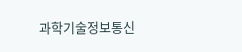과학기술정보통신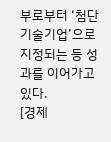부로부터 ‘첨단기술기업’으로 지정되는 등 성과를 이어가고 있다.
[경제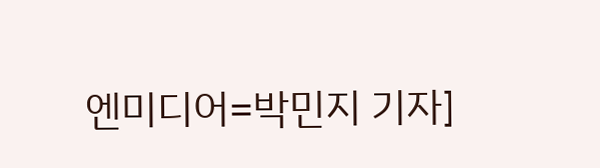엔미디어=박민지 기자]